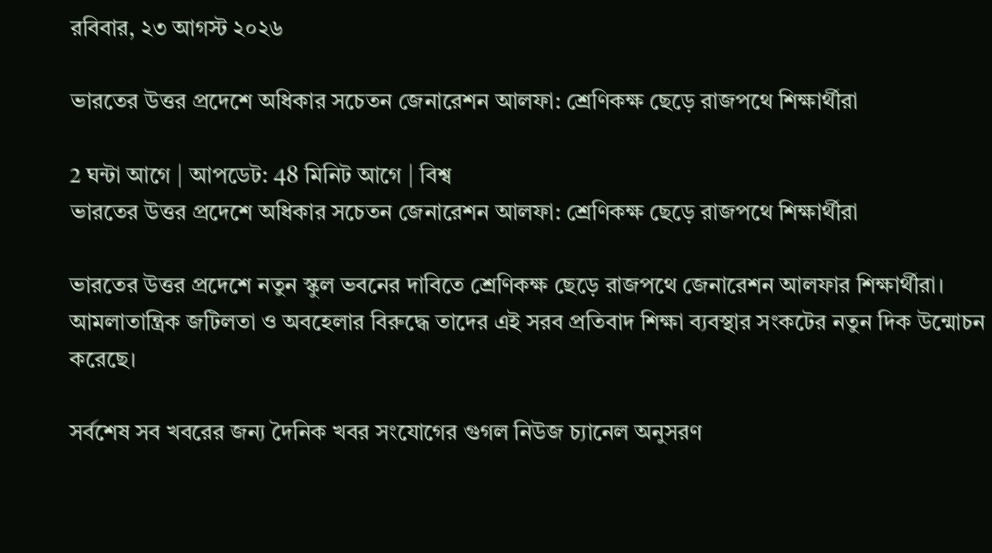রবিবার, ২৩ আগস্ট ২০২৬

ভারতের উত্তর প্রদেশে অধিকার সচেতন জেনারেশন আলফা: শ্রেণিকক্ষ ছেড়ে রাজপথে শিক্ষার্থীরা

2 ঘন্টা আগে | আপডেট: 48 মিনিট আগে | বিশ্ব
ভারতের উত্তর প্রদেশে অধিকার সচেতন জেনারেশন আলফা: শ্রেণিকক্ষ ছেড়ে রাজপথে শিক্ষার্থীরা

ভারতের উত্তর প্রদেশে নতুন স্কুল ভবনের দাবিতে শ্রেণিকক্ষ ছেড়ে রাজপথে জেনারেশন আলফার শিক্ষার্থীরা। আমলাতান্ত্রিক জটিলতা ও অবহেলার বিরুদ্ধে তাদের এই সরব প্রতিবাদ শিক্ষা ব্যবস্থার সংকটের নতুন দিক উন্মোচন করেছে।

সর্বশেষ সব খবরের জন্য দৈনিক খবর সংযোগের গুগল নিউজ চ্যানেল অনুসরণ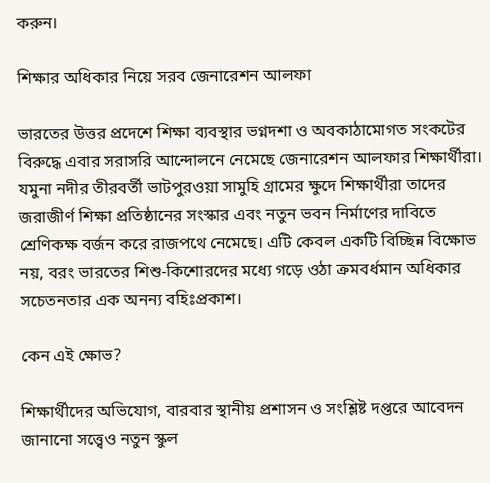করুন।

শিক্ষার অধিকার নিয়ে সরব জেনারেশন আলফা

ভারতের উত্তর প্রদেশে শিক্ষা ব্যবস্থার ভগ্নদশা ও অবকাঠামোগত সংকটের বিরুদ্ধে এবার সরাসরি আন্দোলনে নেমেছে জেনারেশন আলফার শিক্ষার্থীরা। যমুনা নদীর তীরবর্তী ভাটপুরওয়া সামুহি গ্রামের ক্ষুদে শিক্ষার্থীরা তাদের জরাজীর্ণ শিক্ষা প্রতিষ্ঠানের সংস্কার এবং নতুন ভবন নির্মাণের দাবিতে শ্রেণিকক্ষ বর্জন করে রাজপথে নেমেছে। এটি কেবল একটি বিচ্ছিন্ন বিক্ষোভ নয়, বরং ভারতের শিশু-কিশোরদের মধ্যে গড়ে ওঠা ক্রমবর্ধমান অধিকার সচেতনতার এক অনন্য বহিঃপ্রকাশ।

কেন এই ক্ষোভ?

শিক্ষার্থীদের অভিযোগ, বারবার স্থানীয় প্রশাসন ও সংশ্লিষ্ট দপ্তরে আবেদন জানানো সত্ত্বেও নতুন স্কুল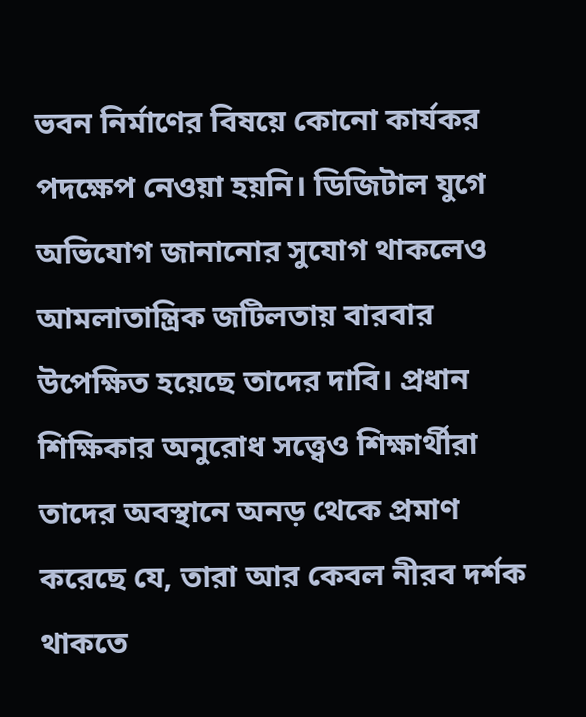ভবন নির্মাণের বিষয়ে কোনো কার্যকর পদক্ষেপ নেওয়া হয়নি। ডিজিটাল যুগে অভিযোগ জানানোর সুযোগ থাকলেও আমলাতান্ত্রিক জটিলতায় বারবার উপেক্ষিত হয়েছে তাদের দাবি। প্রধান শিক্ষিকার অনুরোধ সত্ত্বেও শিক্ষার্থীরা তাদের অবস্থানে অনড় থেকে প্রমাণ করেছে যে, তারা আর কেবল নীরব দর্শক থাকতে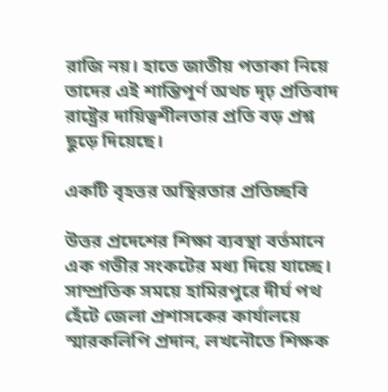রাজি নয়। হাতে জাতীয় পতাকা নিয়ে তাদের এই শান্তিপূর্ণ অথচ দৃঢ় প্রতিবাদ রাষ্ট্রের দায়িত্বশীলতার প্রতি বড় প্রশ্ন ছুড়ে দিয়েছে।

একটি বৃহত্তর অস্থিরতার প্রতিচ্ছবি

উত্তর প্রদেশের শিক্ষা ব্যবস্থা বর্তমানে এক গভীর সংকটের মধ্য দিয়ে যাচ্ছে। সাম্প্রতিক সময়ে হামিরপুরে দীর্ঘ পথ হেঁটে জেলা প্রশাসকের কার্যালয়ে স্মারকলিপি প্রদান, লখনৌতে শিক্ষক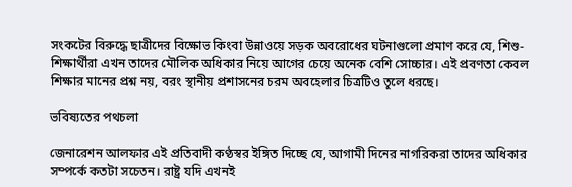সংকটের বিরুদ্ধে ছাত্রীদের বিক্ষোভ কিংবা উন্নাওয়ে সড়ক অবরোধের ঘটনাগুলো প্রমাণ করে যে, শিশু-শিক্ষার্থীরা এখন তাদের মৌলিক অধিকার নিয়ে আগের চেয়ে অনেক বেশি সোচ্চার। এই প্রবণতা কেবল শিক্ষার মানের প্রশ্ন নয়, বরং স্থানীয় প্রশাসনের চরম অবহেলার চিত্রটিও তুলে ধরছে।

ভবিষ্যতের পথচলা

জেনারেশন আলফার এই প্রতিবাদী কণ্ঠস্বর ইঙ্গিত দিচ্ছে যে, আগামী দিনের নাগরিকরা তাদের অধিকার সম্পর্কে কতটা সচেতন। রাষ্ট্র যদি এখনই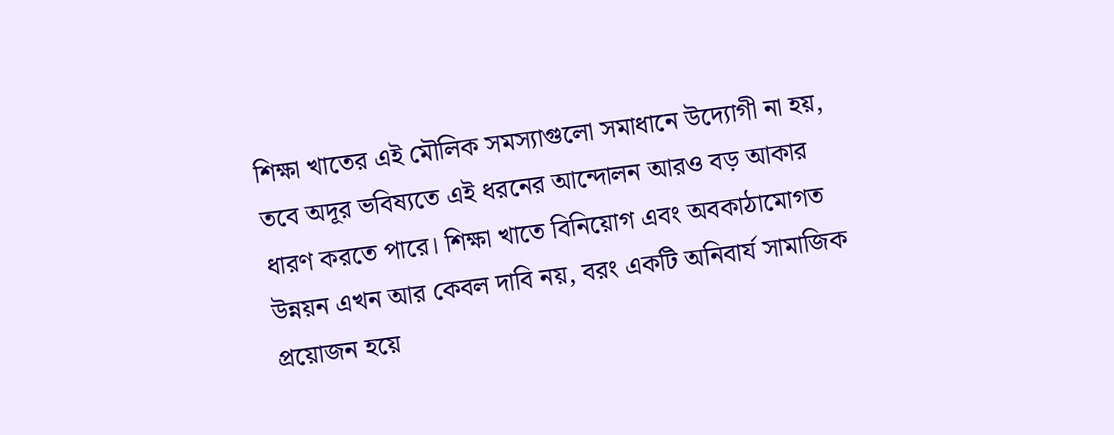শিক্ষা খাতের এই মৌলিক সমস্যাগুলো সমাধানে উদ্যোগী না হয়, তবে অদূর ভবিষ্যতে এই ধরনের আন্দোলন আরও বড় আকার ধারণ করতে পারে। শিক্ষা খাতে বিনিয়োগ এবং অবকাঠামোগত উন্নয়ন এখন আর কেবল দাবি নয়, বরং একটি অনিবার্য সামাজিক প্রয়োজন হয়ে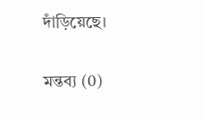দাঁড়িয়েছে।

মন্তব্য (0)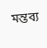মন্তব্য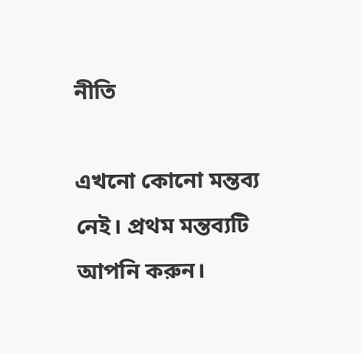নীতি

এখনো কোনো মন্তব্য নেই। প্রথম মন্তব্যটি আপনি করুন।